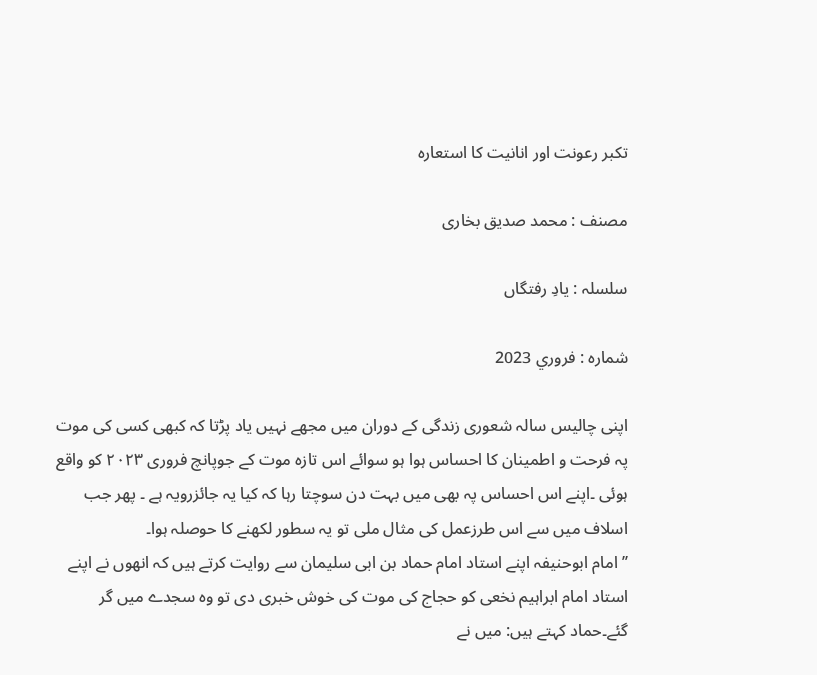تكبر رعونت اور انانيت كا استعارہ

مصنف : محمد صدیق بخاری

سلسلہ : یادِ رفتگاں

شمارہ : فروري 2023

اپنی چالیس سالہ شعوری زندگی کے دوران میں مجھے نہیں یاد پڑتا کہ کبھی کسی کی موت پہ فرحت و اطمینان کا احساس ہوا ہو سوائے اس تازہ موت کے جوپانچ فروری ۲۰۲۳ کو واقع ہوئی ۔اپنے اس احساس پہ بھی میں بہت دن سوچتا رہا کہ کیا یہ جائزرویہ ہے ۔ پھر جب اسلاف میں سے اس طرزعمل کی مثال ملی تو یہ سطور لکھنے کا حوصلہ ہوا۔
’’امام ابوحنیفہ اپنے استاد امام حماد بن ابی سلیمان سے روایت کرتے ہیں کہ انھوں نے اپنے استاد امام ابراہیم نخعی کو حجاج کی موت کی خوش خبری دی تو وہ سجدے میں گر گئے۔حماد کہتے ہیں: میں نے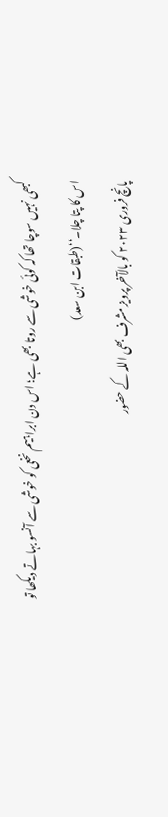کبھی نہیں سوچا تھا کہ کوئی خوشی سے روتا بھی ہے؛ اس دن ابراہیم نخعی کو خوشی سے آنسو بہاتے دیکھا تو اس کا پتا چلا۔‘‘(طبقات ابن سعد)
پانچ فروری ۲۰۲۳ کو بالآخر پرویز مشرف بھی اللہ کے حضور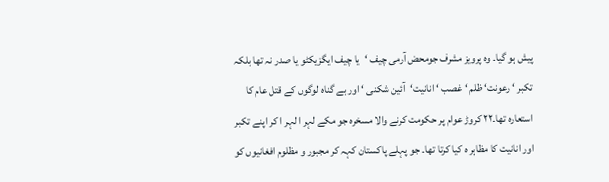پیش ہو گیا۔ وہ پرویز مشرف جومحض آرمی چیف ‘یا چیف ایگزیکٹو یا صدر نہ تھا بلکہ تکبر ‘ رعونت‘ ظلم ‘ غصب ‘ انانیت‘آئین شکنی ‘ اور بے گناہ لوگوں کے قتل عام کا استعارہ تھا۔۲۲ کروڑ عوام پر حکومت کرنے والا مسخرہ جو مکے لہر ا لہر ا کر اپنے تکبر اور انانیت کا مظاہر ہ کیا کرتا تھا۔ جو پہلے پاکستان کہہ کر مجبور و مظلوم افغانیوں کو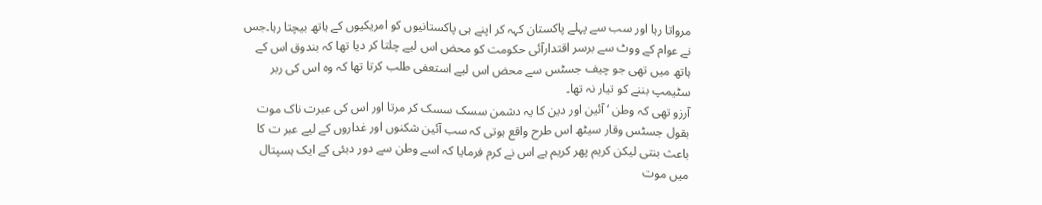مرواتا رہا اور سب سے پہلے پاکستان کہہ کر اپنے ہی پاکستانیوں کو امریکیوں کے ہاتھ بیچتا رہا۔جس نے عوام کے ووٹ سے برسر اقتدارآئی حکومت کو محض اس لیے چلتا کر دیا تھا کہ بندوق اس کے ہاتھ میں تھی جو چیف جسٹس سے محض اس لیے استعفی طلب کرتا تھا کہ وہ اس کی ربر سٹیمپ بننے کو تیار نہ تھا۔
آرزو تھی کہ وطن ‘ آئین اور دین کا یہ دشمن سسک سسک کر مرتا اور اس کی عبرت ناک موت بقول جسٹس وقار سیٹھ اس طرح واقع ہوتی کہ سب آئین شکنوں اور غداروں کے لیے عبر ت کا باعث بنتی لیکن کریم پھر کریم ہے اس نے کرم فرمایا کہ اسے وطن سے دور دبئی کے ایک ہسپتال میں موت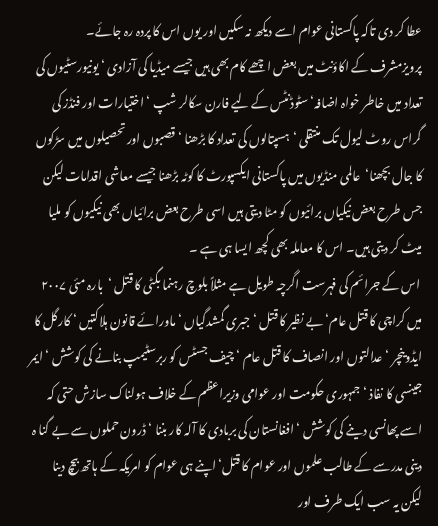عطا کر دی تاکہ پاکستانی عوام اسے دیکھ نہ سکیں اور یوں اس کا پردہ رہ جائے۔
پرویزمشرف کے اکاؤنٹ میں بعض اچھے کام بھی ہیں جیسے میڈیا کی آزادی ‘ یونیورسٹیوں کی تعداد میں خاطر خواہ اضافہ‘ سٹوڈنٹس کے لیے فارن سکالر شپ ‘ اختیارات اور فنڈز کی گراس روٹ لیول تک منتقلی ‘ہسپتالوں کی تعداد کا بڑھنا ‘ قصبوں اور تحصیلوں میں سڑکوں کا جال بچھنا‘  عالمی منڈیوں میں پاکستانی ایکسپورٹ کا کوٹہ بڑھنا جیسے معاشی اقدامات لیکن جس طرح بعض نیکیاں برائیوں کو مٹا دیتی ہیں اسی طرح بعض برائیاں بھی نیکیوں کو ملیا میٹ کر دیتی ہیں۔ اس کا معاملہ بھی کچھ ایسا ہی ہے ۔
 اس کے جرائم کی فہرست اگرچہ طویل ہے مثلاً بلوچ رہنما بگٹی کا قتل ‘  بارہ مئی ۲۰۰۷ میں کراچی کا قتل عام‘ بے نظیر کا قتل ‘ جبری گمشدگیاں ‘ ماورائے قانون ہلاکتیں ‘ کارگل کا ایڈوینچر ‘عدالتوں اور انصاف کا قتل عام ‘ چیف جسٹس کو ربرسٹیمپ بنانے کی کوشش ‘ ایمر جینسی کا نفاذ ‘ جمہوری حکومت اور عوامی وزیراعظم کے خلاف ہولناک سازش حتی کہ اسے پھانسی دینے کی کوشش ‘ افغانستان کی بربادی کا آلہ کار بننا ‘ ڈرون حملوں سے بے گنا ہ دینی مدرسے کے طالب علموں اور عوام کا قتل‘اپنے ہی عوام کو امریکہ کے ہاتھ بیچ دینا لیکن یہ سب ایک طرف اور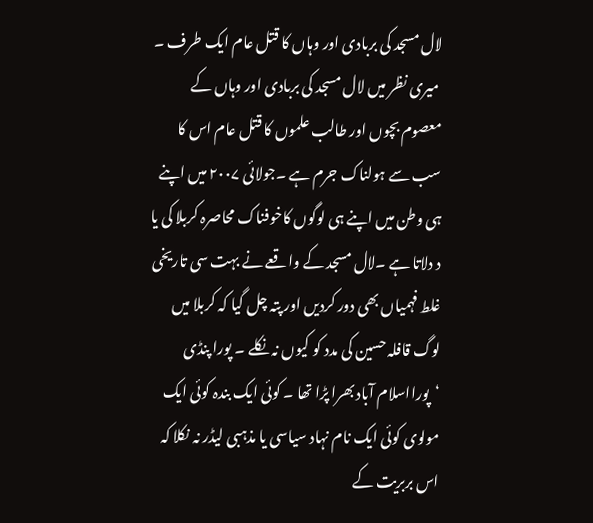لال مسجد کی بربادی اور وہاں کا قتل عام ایک طرف ۔
 میری نظر میں لال مسجد کی بربادی اور وہاں کے معصوم بچوں اور طالب علموں کا قتل عام اس کا سب سے ہولناک جرم ہے ۔جولائی ۲۰۰۷ میں اپنے ہی وطن میں اپنے ہی لوگوں کاخوفناک محاصرہ کربلا کی یا د دلاتا ہے ۔لال مسجد کے واقعے نے بہت سی تاریخی غلط فہمیاں بھی دور کردیں اور پتہ چل گیا کہ کربلا میں لوگ قافلہ حسین کی مدد کو کیوں نہ نکلے ۔ پورا پنڈی ‘پورااسلام آباد بھرا پڑا تھا ۔ کوئی ایک بندہ کوئی ایک مولوی کوئی ایک نام نہاد سیاسی یا مذہبی لیڈر نہ نکلا کہ اس بربریت کے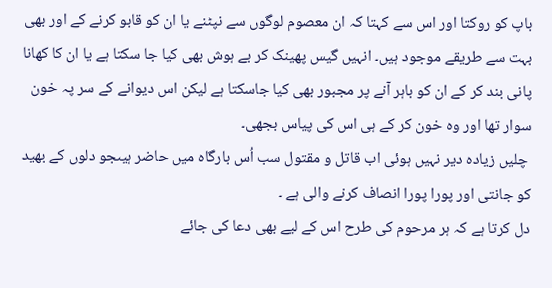باپ کو روکتا اور اس سے کہتا کہ ان معصوم لوگوں سے نپٹنے یا ان کو قابو کرنے کے اور بھی بہت سے طریقے موجود ہیں۔ انہیں گیس پھینک کر بے ہوش بھی کیا جا سکتا ہے یا ان کا کھانا پانی بند کر کے ان کو باہر آنے پر مجبور بھی کیا جاسکتا ہے لیکن اس دیوانے کے سر پہ خون سوار تھا اور وہ خون کر کے ہی اس کی پیاس بجھی۔
 چلیں زیادہ دیر نہیں ہوئی اب قاتل و مقتول سب اُس بارگاہ میں حاضر ہیںجو دلوں کے بھید کو جانتی اور پورا پورا انصاف کرنے والی ہے ۔
دل کرتا ہے کہ ہر مرحوم کی طرح اس کے لیے بھی دعا کی جائے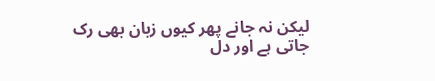لیکن نہ جانے پھر کیوں زبان بھی رک جاتی ہے اور دل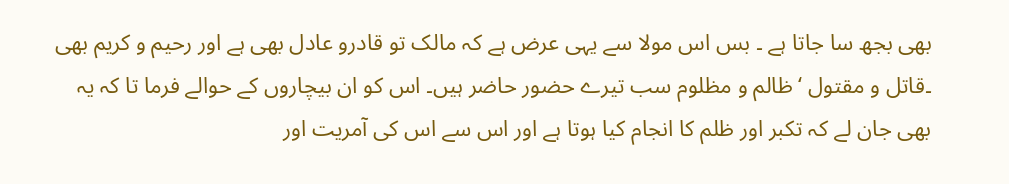بھی بجھ سا جاتا ہے ۔ بس اس مولا سے یہی عرض ہے کہ مالک تو قادرو عادل بھی ہے اور رحیم و کریم بھی ۔قاتل و مقتول ‘ ظالم و مظلوم سب تیرے حضور حاضر ہیں۔ اس کو ان بیچاروں کے حوالے فرما تا کہ یہ بھی جان لے کہ تکبر اور ظلم کا انجام کیا ہوتا ہے اور اس سے اس کی آمریت اور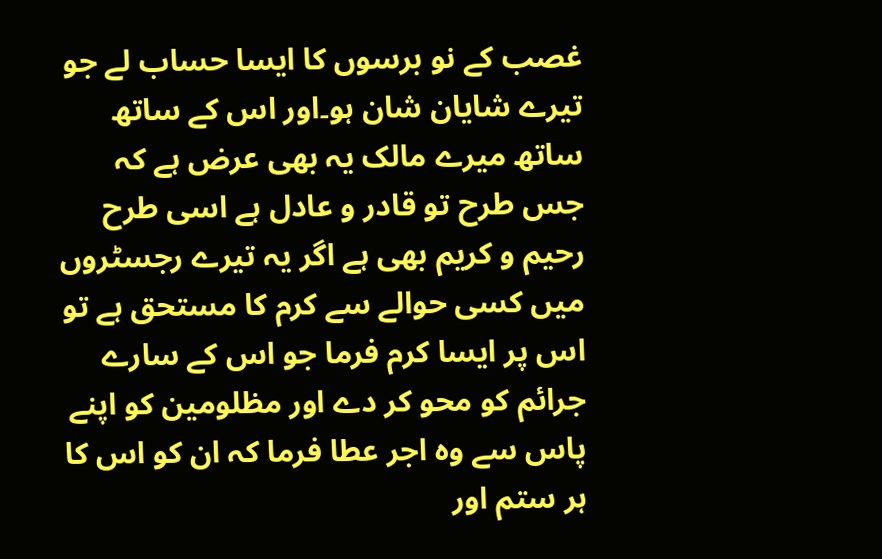غصب کے نو برسوں کا ایسا حساب لے جو تیرے شایان شان ہو۔اور اس کے ساتھ ساتھ میرے مالک یہ بھی عرض ہے کہ جس طرح تو قادر و عادل ہے اسی طرح رحیم و کریم بھی ہے اگر یہ تیرے رجسٹروں میں کسی حوالے سے کرم کا مستحق ہے تو اس پر ایسا کرم فرما جو اس کے سارے جرائم کو محو کر دے اور مظلومین کو اپنے پاس سے وہ اجر عطا فرما کہ ان کو اس کا ہر ستم اور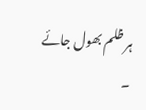ہر ظلم بھول جائے ۔